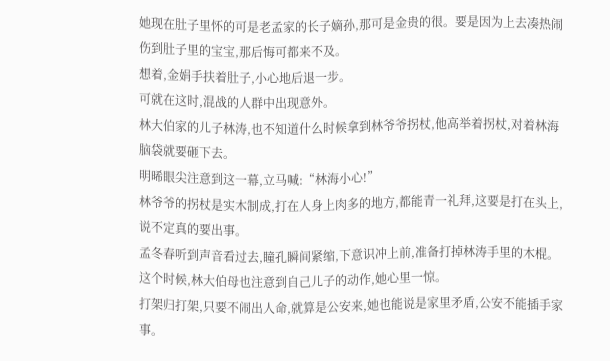她现在肚子里怀的可是老孟家的长子嫡孙,那可是金贵的很。要是因为上去凑热闹伤到肚子里的宝宝,那后悔可都来不及。
想着,金娟手扶着肚子,小心地后退一步。
可就在这时,混战的人群中出现意外。
林大伯家的儿子林涛,也不知道什么时候拿到林爷爷拐杖,他高举着拐杖,对着林海脑袋就要砸下去。
明晞眼尖注意到这一幕,立马喊:“林海小心!”
林爷爷的拐杖是实木制成,打在人身上肉多的地方,都能青一礼拜,这要是打在头上,说不定真的要出事。
孟冬春听到声音看过去,瞳孔瞬间紧缩,下意识冲上前,准备打掉林涛手里的木棍。
这个时候,林大伯母也注意到自己儿子的动作,她心里一惊。
打架归打架,只要不闹出人命,就算是公安来,她也能说是家里矛盾,公安不能插手家事。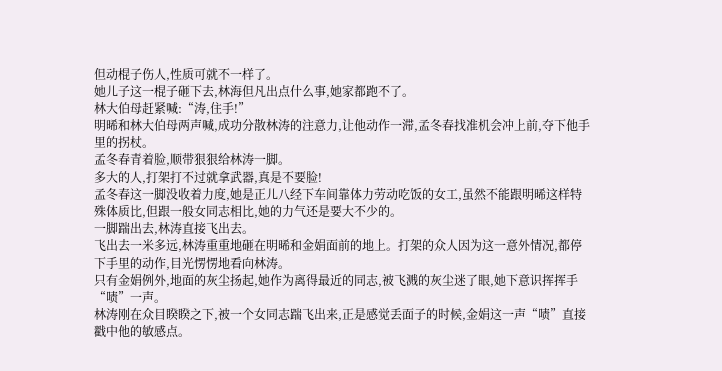但动棍子伤人,性质可就不一样了。
她儿子这一棍子砸下去,林海但凡出点什么事,她家都跑不了。
林大伯母赶紧喊:“涛,住手!”
明晞和林大伯母两声喊,成功分散林涛的注意力,让他动作一滞,孟冬春找准机会冲上前,夺下他手里的拐杖。
孟冬春青着脸,顺带狠狠给林涛一脚。
多大的人,打架打不过就拿武器,真是不要脸!
孟冬春这一脚没收着力度,她是正儿八经下车间靠体力劳动吃饭的女工,虽然不能跟明晞这样特殊体质比,但跟一般女同志相比,她的力气还是要大不少的。
一脚踹出去,林涛直接飞出去。
飞出去一米多远,林涛重重地砸在明晞和金娟面前的地上。打架的众人因为这一意外情况,都停下手里的动作,目光愣愣地看向林涛。
只有金娟例外,地面的灰尘扬起,她作为离得最近的同志,被飞溅的灰尘迷了眼,她下意识挥挥手“啧”一声。
林涛刚在众目睽睽之下,被一个女同志踹飞出来,正是感觉丢面子的时候,金娟这一声“啧”直接戳中他的敏感点。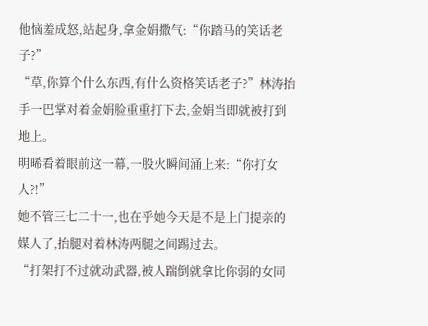他恼羞成怒,站起身,拿金娟撒气:“你踏马的笑话老子?”
“草,你算个什么东西,有什么资格笑话老子?”林涛抬手一巴掌对着金娟脸重重打下去,金娟当即就被打到地上。
明晞看着眼前这一幕,一股火瞬间涌上来:“你打女人?!”
她不管三七二十一,也在乎她今天是不是上门提亲的媒人了,抬腿对着林涛两腿之间踢过去。
“打架打不过就动武器,被人踹倒就拿比你弱的女同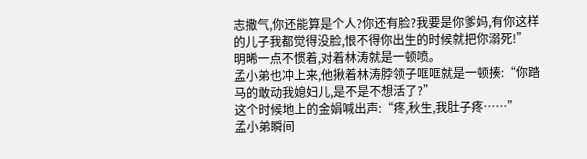志撒气,你还能算是个人?你还有脸?我要是你爹妈,有你这样的儿子我都觉得没脸,恨不得你出生的时候就把你溺死!”
明晞一点不惯着,对着林涛就是一顿喷。
孟小弟也冲上来,他揪着林涛脖领子哐哐就是一顿揍:“你踏马的敢动我媳妇儿,是不是不想活了?”
这个时候地上的金娟喊出声:“疼,秋生,我肚子疼……”
孟小弟瞬间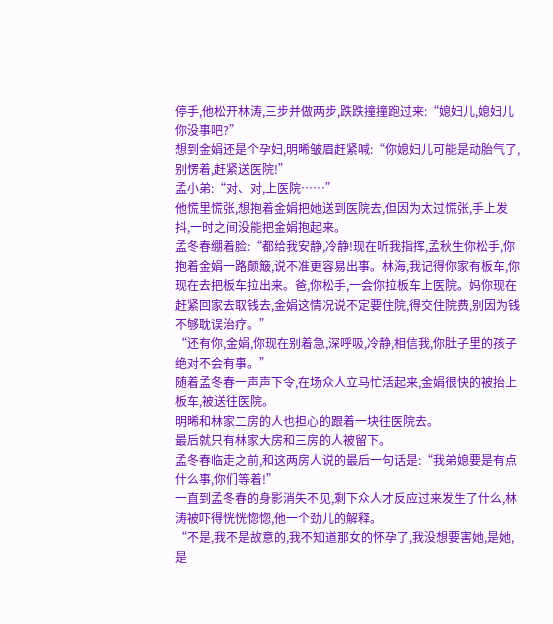停手,他松开林涛,三步并做两步,跌跌撞撞跑过来:“媳妇儿,媳妇儿你没事吧?”
想到金娟还是个孕妇,明晞皱眉赶紧喊:“你媳妇儿可能是动胎气了,别愣着,赶紧送医院!”
孟小弟:“对、对,上医院……”
他慌里慌张,想抱着金娟把她送到医院去,但因为太过慌张,手上发抖,一时之间没能把金娟抱起来。
孟冬春绷着脸:“都给我安静,冷静!现在听我指挥,孟秋生你松手,你抱着金娟一路颠簸,说不准更容易出事。林海,我记得你家有板车,你现在去把板车拉出来。爸,你松手,一会你拉板车上医院。妈你现在赶紧回家去取钱去,金娟这情况说不定要住院,得交住院费,别因为钱不够耽误治疗。”
“还有你,金娟,你现在别着急,深呼吸,冷静,相信我,你肚子里的孩子绝对不会有事。”
随着孟冬春一声声下令,在场众人立马忙活起来,金娟很快的被抬上板车,被送往医院。
明晞和林家二房的人也担心的跟着一块往医院去。
最后就只有林家大房和三房的人被留下。
孟冬春临走之前,和这两房人说的最后一句话是:“我弟媳要是有点什么事,你们等着!”
一直到孟冬春的身影消失不见,剩下众人才反应过来发生了什么,林涛被吓得恍恍惚惚,他一个劲儿的解释。
“不是,我不是故意的,我不知道那女的怀孕了,我没想要害她,是她,是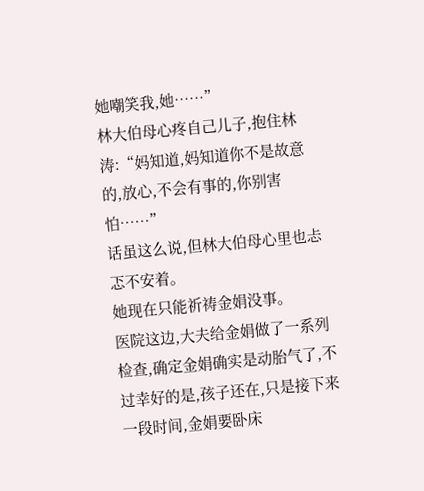她嘲笑我,她……”
林大伯母心疼自己儿子,抱住林涛:“妈知道,妈知道你不是故意的,放心,不会有事的,你别害怕……”
话虽这么说,但林大伯母心里也忐忑不安着。
她现在只能祈祷金娟没事。
医院这边,大夫给金娟做了一系列检查,确定金娟确实是动胎气了,不过幸好的是,孩子还在,只是接下来一段时间,金娟要卧床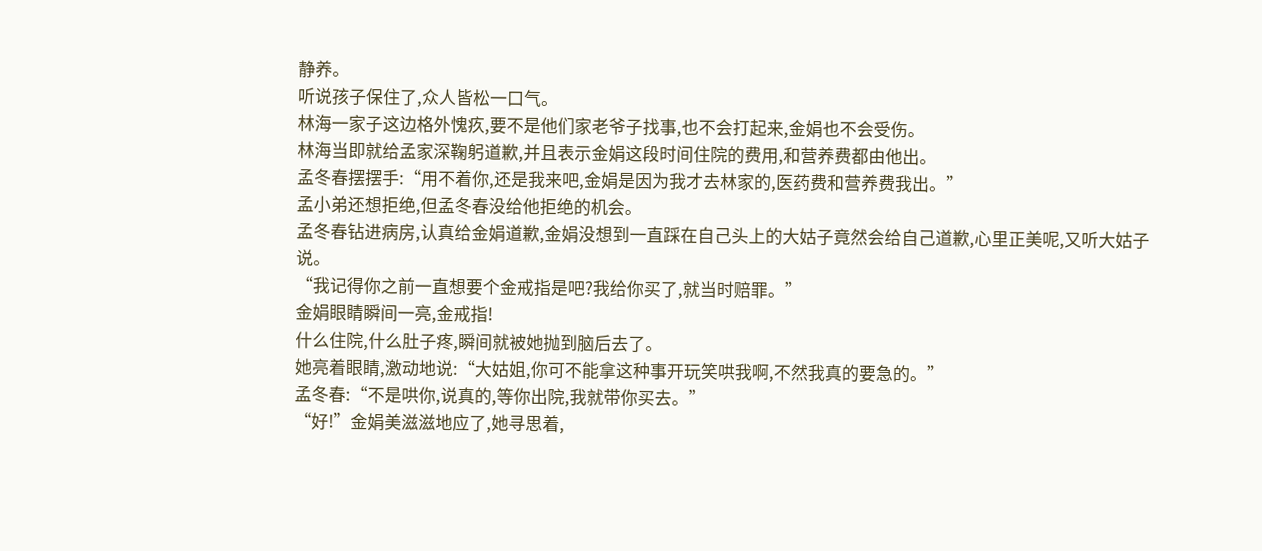静养。
听说孩子保住了,众人皆松一口气。
林海一家子这边格外愧疚,要不是他们家老爷子找事,也不会打起来,金娟也不会受伤。
林海当即就给孟家深鞠躬道歉,并且表示金娟这段时间住院的费用,和营养费都由他出。
孟冬春摆摆手:“用不着你,还是我来吧,金娟是因为我才去林家的,医药费和营养费我出。”
孟小弟还想拒绝,但孟冬春没给他拒绝的机会。
孟冬春钻进病房,认真给金娟道歉,金娟没想到一直踩在自己头上的大姑子竟然会给自己道歉,心里正美呢,又听大姑子说。
“我记得你之前一直想要个金戒指是吧?我给你买了,就当时赔罪。”
金娟眼睛瞬间一亮,金戒指!
什么住院,什么肚子疼,瞬间就被她抛到脑后去了。
她亮着眼睛,激动地说:“大姑姐,你可不能拿这种事开玩笑哄我啊,不然我真的要急的。”
孟冬春:“不是哄你,说真的,等你出院,我就带你买去。”
“好!”金娟美滋滋地应了,她寻思着,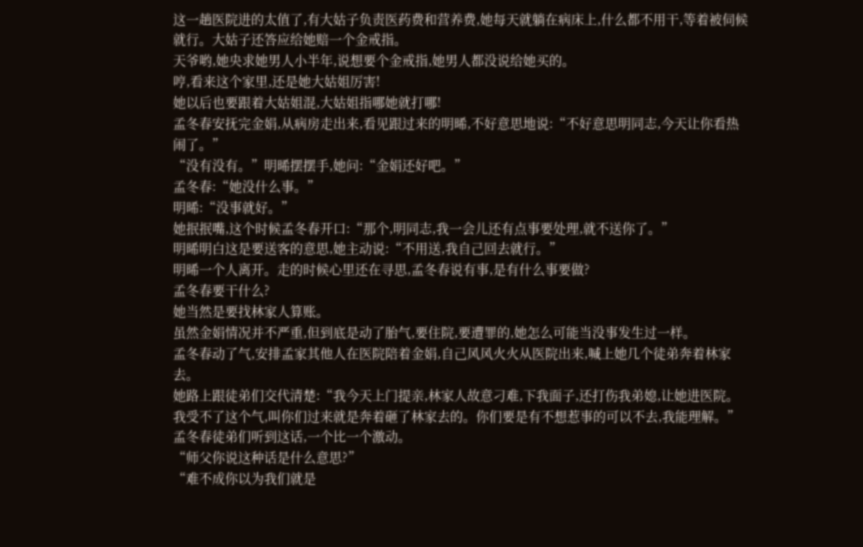这一趟医院进的太值了,有大姑子负责医药费和营养费,她每天就躺在病床上,什么都不用干,等着被伺候就行。大姑子还答应给她赔一个金戒指。
天爷哟,她央求她男人小半年,说想要个金戒指,她男人都没说给她买的。
哼,看来这个家里,还是她大姑姐厉害!
她以后也要跟着大姑姐混,大姑姐指哪她就打哪!
孟冬春安抚完金娟,从病房走出来,看见跟过来的明晞,不好意思地说:“不好意思明同志,今天让你看热闹了。”
“没有没有。”明晞摆摆手,她问:“金娟还好吧。”
孟冬春:“她没什么事。”
明晞:“没事就好。”
她抿抿嘴,这个时候孟冬春开口:“那个,明同志,我一会儿还有点事要处理,就不送你了。”
明晞明白这是要送客的意思,她主动说:“不用送,我自己回去就行。”
明晞一个人离开。走的时候心里还在寻思,孟冬春说有事,是有什么事要做?
孟冬春要干什么?
她当然是要找林家人算账。
虽然金娟情况并不严重,但到底是动了胎气,要住院,要遭罪的,她怎么可能当没事发生过一样。
孟冬春动了气,安排孟家其他人在医院陪着金娟,自己风风火火从医院出来,喊上她几个徒弟奔着林家去。
她路上跟徒弟们交代清楚:“我今天上门提亲,林家人故意刁难,下我面子,还打伤我弟媳,让她进医院。我受不了这个气,叫你们过来就是奔着砸了林家去的。你们要是有不想惹事的可以不去,我能理解。”
孟冬春徒弟们听到这话,一个比一个激动。
“师父你说这种话是什么意思?”
“难不成你以为我们就是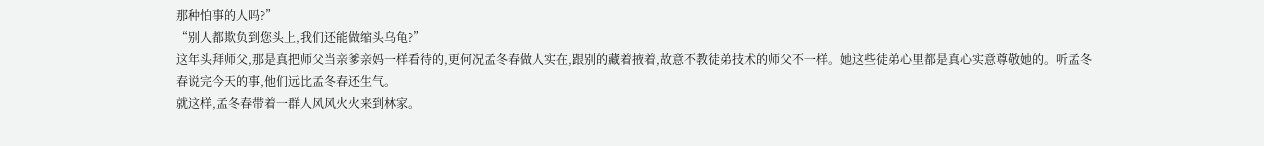那种怕事的人吗?”
“别人都欺负到您头上,我们还能做缩头乌龟?”
这年头拜师父,那是真把师父当亲爹亲妈一样看待的,更何况孟冬春做人实在,跟别的藏着掖着,故意不教徒弟技术的师父不一样。她这些徒弟心里都是真心实意尊敬她的。听孟冬春说完今天的事,他们远比孟冬春还生气。
就这样,孟冬春带着一群人风风火火来到林家。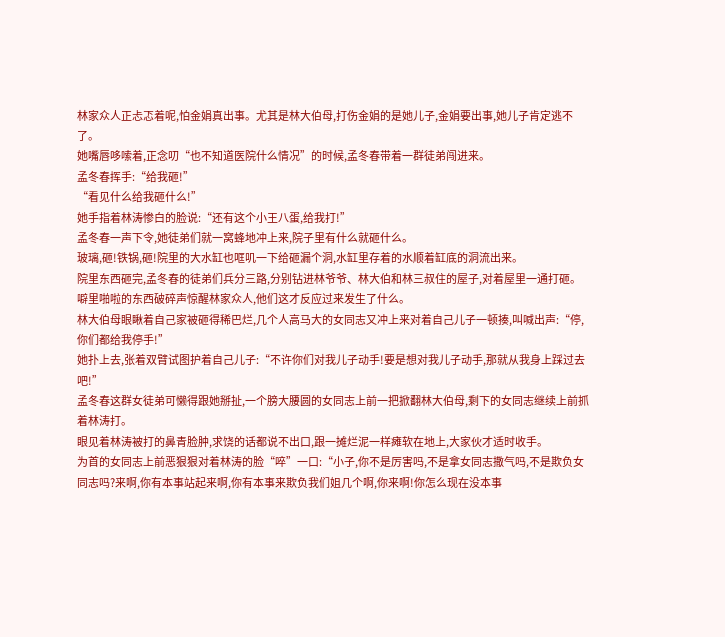林家众人正忐忑着呢,怕金娟真出事。尤其是林大伯母,打伤金娟的是她儿子,金娟要出事,她儿子肯定逃不了。
她嘴唇哆嗦着,正念叨“也不知道医院什么情况”的时候,孟冬春带着一群徒弟闯进来。
孟冬春挥手:“给我砸!”
“看见什么给我砸什么!”
她手指着林涛惨白的脸说:“还有这个小王八蛋,给我打!”
孟冬春一声下令,她徒弟们就一窝蜂地冲上来,院子里有什么就砸什么。
玻璃,砸!铁锅,砸!院里的大水缸也哐叽一下给砸漏个洞,水缸里存着的水顺着缸底的洞流出来。
院里东西砸完,孟冬春的徒弟们兵分三路,分别钻进林爷爷、林大伯和林三叔住的屋子,对着屋里一通打砸。
噼里啪啦的东西破碎声惊醒林家众人,他们这才反应过来发生了什么。
林大伯母眼瞅着自己家被砸得稀巴烂,几个人高马大的女同志又冲上来对着自己儿子一顿揍,叫喊出声:“停,你们都给我停手!”
她扑上去,张着双臂试图护着自己儿子:“不许你们对我儿子动手!要是想对我儿子动手,那就从我身上踩过去吧!”
孟冬春这群女徒弟可懒得跟她掰扯,一个膀大腰圆的女同志上前一把掀翻林大伯母,剩下的女同志继续上前抓着林涛打。
眼见着林涛被打的鼻青脸肿,求饶的话都说不出口,跟一摊烂泥一样瘫软在地上,大家伙才适时收手。
为首的女同志上前恶狠狠对着林涛的脸“啐”一口:“小子,你不是厉害吗,不是拿女同志撒气吗,不是欺负女同志吗?来啊,你有本事站起来啊,你有本事来欺负我们姐几个啊,你来啊!你怎么现在没本事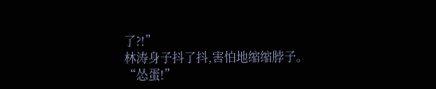了?!”
林涛身子抖了抖,害怕地缩缩脖子。
“怂蛋!”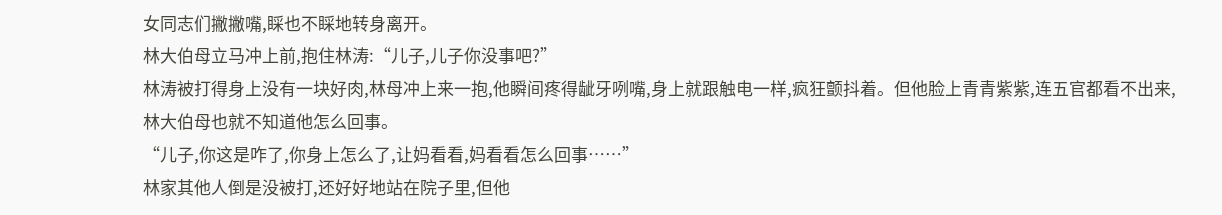女同志们撇撇嘴,睬也不睬地转身离开。
林大伯母立马冲上前,抱住林涛:“儿子,儿子你没事吧?”
林涛被打得身上没有一块好肉,林母冲上来一抱,他瞬间疼得龇牙咧嘴,身上就跟触电一样,疯狂颤抖着。但他脸上青青紫紫,连五官都看不出来,林大伯母也就不知道他怎么回事。
“儿子,你这是咋了,你身上怎么了,让妈看看,妈看看怎么回事……”
林家其他人倒是没被打,还好好地站在院子里,但他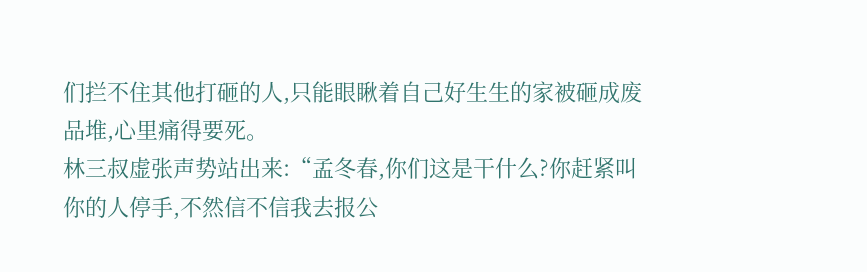们拦不住其他打砸的人,只能眼瞅着自己好生生的家被砸成废品堆,心里痛得要死。
林三叔虚张声势站出来:“孟冬春,你们这是干什么?你赶紧叫你的人停手,不然信不信我去报公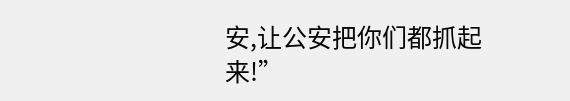安,让公安把你们都抓起来!”